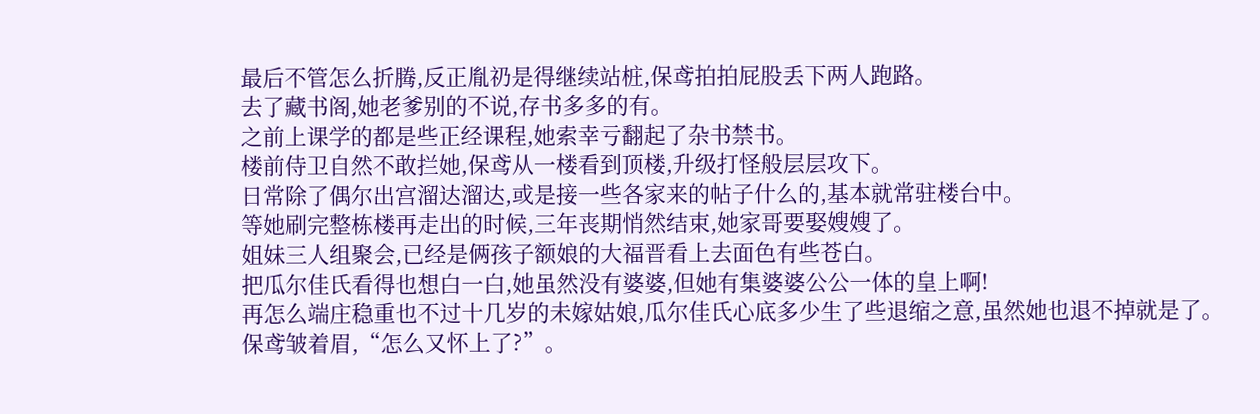最后不管怎么折腾,反正胤礽是得继续站桩,保鸢拍拍屁股丢下两人跑路。
去了藏书阁,她老爹别的不说,存书多多的有。
之前上课学的都是些正经课程,她索幸亏翻起了杂书禁书。
楼前侍卫自然不敢拦她,保鸢从一楼看到顶楼,升级打怪般层层攻下。
日常除了偶尔出宫溜达溜达,或是接一些各家来的帖子什么的,基本就常驻楼台中。
等她刷完整栋楼再走出的时候,三年丧期悄然结束,她家哥要娶嫂嫂了。
姐妹三人组聚会,已经是俩孩子额娘的大福晋看上去面色有些苍白。
把瓜尔佳氏看得也想白一白,她虽然没有婆婆,但她有集婆婆公公一体的皇上啊!
再怎么端庄稳重也不过十几岁的未嫁姑娘,瓜尔佳氏心底多少生了些退缩之意,虽然她也退不掉就是了。
保鸢皱着眉,“怎么又怀上了?”。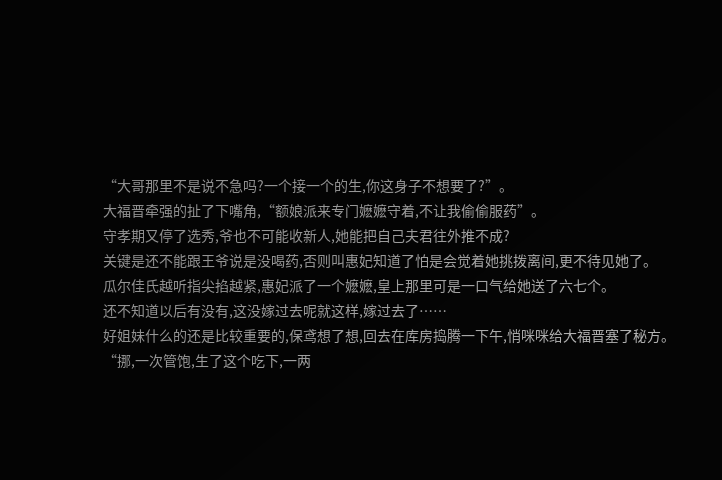“大哥那里不是说不急吗?一个接一个的生,你这身子不想要了?”。
大福晋牵强的扯了下嘴角,“额娘派来专门嬷嬷守着,不让我偷偷服药”。
守孝期又停了选秀,爷也不可能收新人,她能把自己夫君往外推不成?
关键是还不能跟王爷说是没喝药,否则叫惠妃知道了怕是会觉着她挑拨离间,更不待见她了。
瓜尔佳氏越听指尖掐越紧,惠妃派了一个嬷嬷,皇上那里可是一口气给她送了六七个。
还不知道以后有没有,这没嫁过去呢就这样,嫁过去了……
好姐妹什么的还是比较重要的,保鸢想了想,回去在库房捣腾一下午,悄咪咪给大福晋塞了秘方。
“挪,一次管饱,生了这个吃下,一两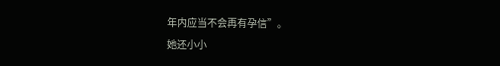年内应当不会再有孕信”。
她还小小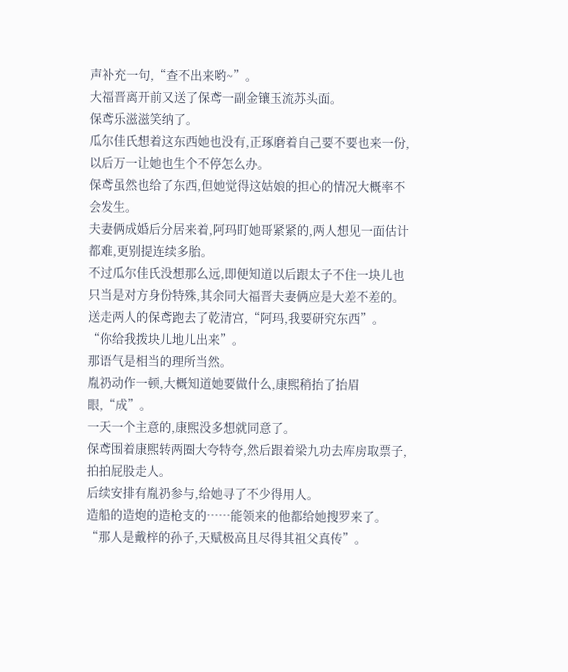声补充一句,“查不出来哟~”。
大福晋离开前又送了保鸢一副金镶玉流苏头面。
保鸢乐滋滋笑纳了。
瓜尔佳氏想着这东西她也没有,正琢磨着自己要不要也来一份,以后万一让她也生个不停怎么办。
保鸢虽然也给了东西,但她觉得这姑娘的担心的情况大概率不会发生。
夫妻俩成婚后分居来着,阿玛盯她哥紧紧的,两人想见一面估计都难,更别提连续多胎。
不过瓜尔佳氏没想那么远,即便知道以后跟太子不住一块儿也只当是对方身份特殊,其余同大福晋夫妻俩应是大差不差的。
送走两人的保鸢跑去了乾清宫,“阿玛,我要研究东西”。
“你给我拨块儿地儿出来”。
那语气是相当的理所当然。
胤礽动作一顿,大概知道她要做什么,康熙稍抬了抬眉眼,“成”。
一天一个主意的,康熙没多想就同意了。
保鸢围着康熙转两圈大夸特夸,然后跟着梁九功去库房取票子,拍拍屁股走人。
后续安排有胤礽参与,给她寻了不少得用人。
造船的造炮的造枪支的……能领来的他都给她搜罗来了。
“那人是戴梓的孙子,天赋极高且尽得其祖父真传”。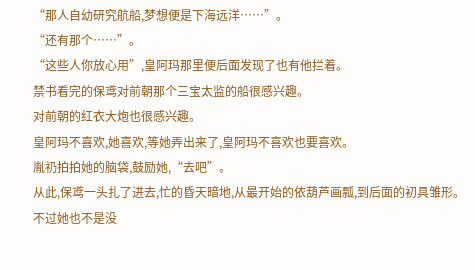“那人自幼研究航船,梦想便是下海远洋……”。
“还有那个……”。
“这些人你放心用”,皇阿玛那里便后面发现了也有他拦着。
禁书看完的保鸢对前朝那个三宝太监的船很感兴趣。
对前朝的红衣大炮也很感兴趣。
皇阿玛不喜欢,她喜欢,等她弄出来了,皇阿玛不喜欢也要喜欢。
胤礽拍拍她的脑袋,鼓励她,“去吧”。
从此,保鸢一头扎了进去,忙的昏天暗地,从最开始的依葫芦画瓢,到后面的初具雏形。
不过她也不是没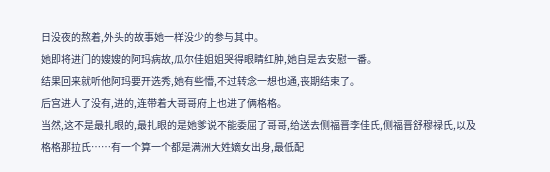日没夜的熬着,外头的故事她一样没少的参与其中。
她即将进门的嫂嫂的阿玛病故,瓜尔佳姐姐哭得眼睛红肿,她自是去安慰一番。
结果回来就听他阿玛要开选秀,她有些懵,不过转念一想也通,丧期结束了。
后宫进人了没有,进的,连带着大哥哥府上也进了俩格格。
当然,这不是最扎眼的,最扎眼的是她爹说不能委屈了哥哥,给送去侧福晋李佳氏,侧福晋舒穆禄氏,以及格格那拉氏……有一个算一个都是满洲大姓嫡女出身,最低配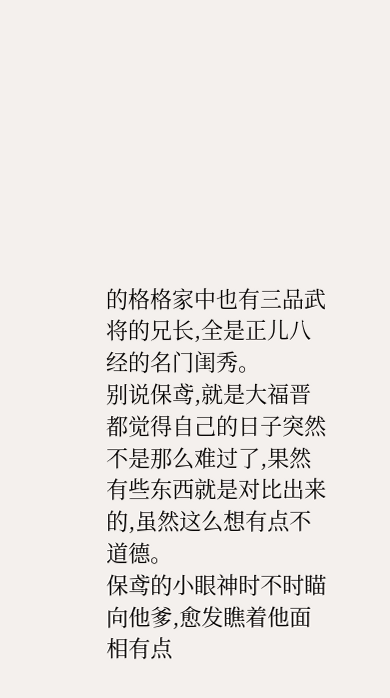的格格家中也有三品武将的兄长,全是正儿八经的名门闺秀。
别说保鸢,就是大福晋都觉得自己的日子突然不是那么难过了,果然有些东西就是对比出来的,虽然这么想有点不道德。
保鸢的小眼神时不时瞄向他爹,愈发瞧着他面相有点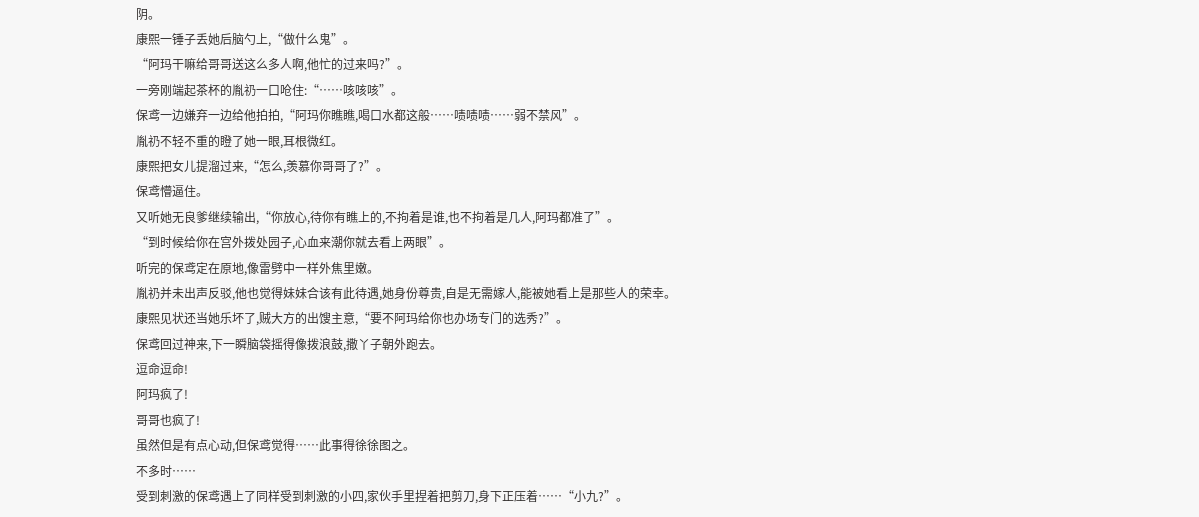阴。
康熙一锤子丢她后脑勺上,“做什么鬼”。
“阿玛干嘛给哥哥送这么多人啊,他忙的过来吗?”。
一旁刚端起茶杯的胤礽一口呛住:“……咳咳咳”。
保鸢一边嫌弃一边给他拍拍,“阿玛你瞧瞧,喝口水都这般……啧啧啧……弱不禁风”。
胤礽不轻不重的瞪了她一眼,耳根微红。
康熙把女儿提溜过来,“怎么,羡慕你哥哥了?”。
保鸢懵逼住。
又听她无良爹继续输出,“你放心,待你有瞧上的,不拘着是谁,也不拘着是几人,阿玛都准了”。
“到时候给你在宫外拨处园子,心血来潮你就去看上两眼”。
听完的保鸢定在原地,像雷劈中一样外焦里嫩。
胤礽并未出声反驳,他也觉得妹妹合该有此待遇,她身份尊贵,自是无需嫁人,能被她看上是那些人的荣幸。
康熙见状还当她乐坏了,贼大方的出馊主意,“要不阿玛给你也办场专门的选秀?”。
保鸢回过神来,下一瞬脑袋摇得像拨浪鼓,撒丫子朝外跑去。
逗命逗命!
阿玛疯了!
哥哥也疯了!
虽然但是有点心动,但保鸢觉得……此事得徐徐图之。
不多时……
受到刺激的保鸢遇上了同样受到刺激的小四,家伙手里捏着把剪刀,身下正压着……“小九?”。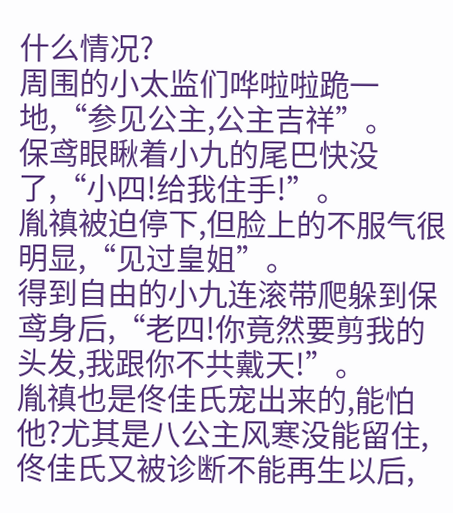什么情况?
周围的小太监们哗啦啦跪一地,“参见公主,公主吉祥”。
保鸢眼瞅着小九的尾巴快没了,“小四!给我住手!”。
胤禛被迫停下,但脸上的不服气很明显,“见过皇姐”。
得到自由的小九连滚带爬躲到保鸢身后,“老四!你竟然要剪我的头发,我跟你不共戴天!”。
胤禛也是佟佳氏宠出来的,能怕他?尤其是八公主风寒没能留住,佟佳氏又被诊断不能再生以后,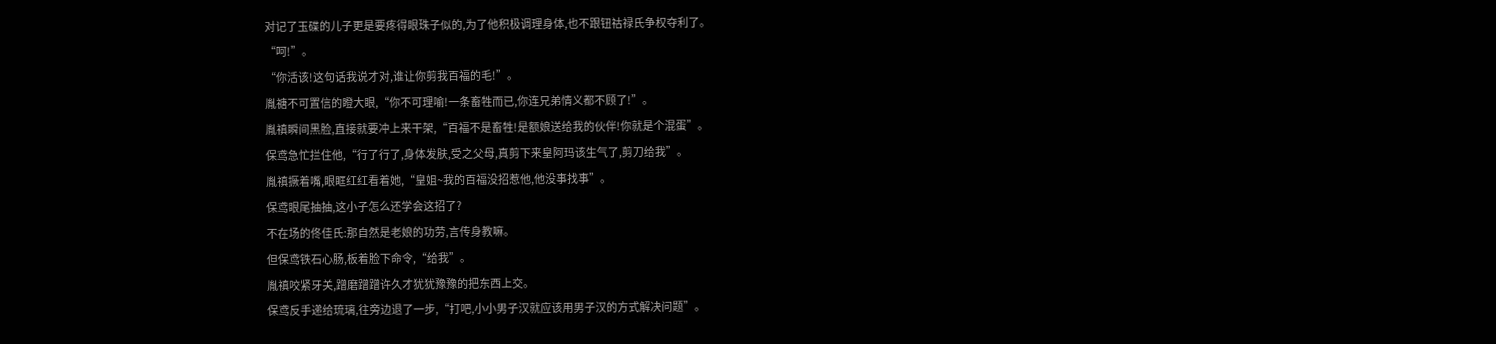对记了玉碟的儿子更是要疼得眼珠子似的,为了他积极调理身体,也不跟钮祜禄氏争权夺利了。
“呵!”。
“你活该!这句话我说才对,谁让你剪我百福的毛!”。
胤禟不可置信的瞪大眼,“你不可理喻!一条畜牲而已,你连兄弟情义都不顾了!”。
胤禛瞬间黑脸,直接就要冲上来干架,“百福不是畜牲!是额娘送给我的伙伴!你就是个混蛋”。
保鸢急忙拦住他,“行了行了,身体发肤,受之父母,真剪下来皇阿玛该生气了,剪刀给我”。
胤禛撅着嘴,眼眶红红看着她,“皇姐~我的百福没招惹他,他没事找事”。
保鸢眼尾抽抽,这小子怎么还学会这招了?
不在场的佟佳氏:那自然是老娘的功劳,言传身教嘛。
但保鸢铁石心肠,板着脸下命令,“给我”。
胤禛咬紧牙关,蹭磨蹭蹭许久才犹犹豫豫的把东西上交。
保鸢反手递给琉璃,往旁边退了一步,“打吧,小小男子汉就应该用男子汉的方式解决问题”。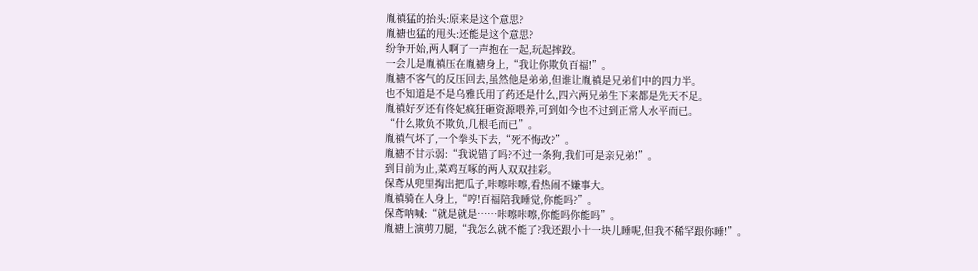胤禛猛的抬头:原来是这个意思?
胤禟也猛的甩头:还能是这个意思?
纷争开始,两人啊了一声抱在一起,玩起摔跤。
一会儿是胤禛压在胤禟身上,“我让你欺负百福!”。
胤禟不客气的反压回去,虽然他是弟弟,但谁让胤禛是兄弟们中的四力半。
也不知道是不是乌雅氏用了药还是什么,四六两兄弟生下来都是先天不足。
胤禛好歹还有佟妃疯狂砸资源喂养,可到如今也不过到正常人水平而已。
“什么欺负不欺负,几根毛而已”。
胤禛气坏了,一个拳头下去,“死不悔改?”。
胤禟不甘示弱:“我说错了吗?不过一条狗,我们可是亲兄弟!”。
到目前为止,菜鸡互啄的两人双双挂彩。
保鸢从兜里掏出把瓜子,咔嚓咔嚓,看热闹不嫌事大。
胤禛骑在人身上,“哼!百福陪我睡觉,你能吗?”。
保鸢呐喊:“就是就是……咔嚓咔嚓,你能吗你能吗”。
胤禟上演剪刀腿,“我怎么就不能了?我还跟小十一块儿睡呢,但我不稀罕跟你睡!”。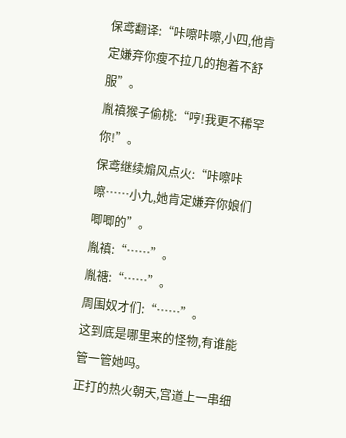保鸢翻译:“咔嚓咔嚓,小四,他肯定嫌弃你瘦不拉几的抱着不舒服”。
胤禛猴子偷桃:“哼!我更不稀罕你!”。
保鸢继续煽风点火:“咔嚓咔嚓……小九,她肯定嫌弃你娘们唧唧的”。
胤禛:“……”。
胤禟:“……”。
周围奴才们:“……”。
这到底是哪里来的怪物,有谁能管一管她吗。
正打的热火朝天,宫道上一串细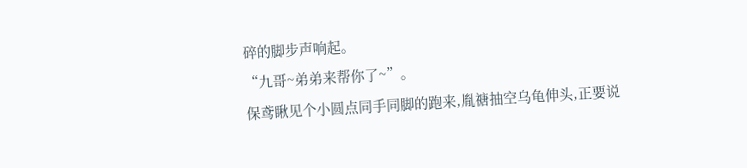碎的脚步声响起。
“九哥~弟弟来帮你了~”。
保鸢瞅见个小圆点同手同脚的跑来,胤禟抽空乌龟伸头,正要说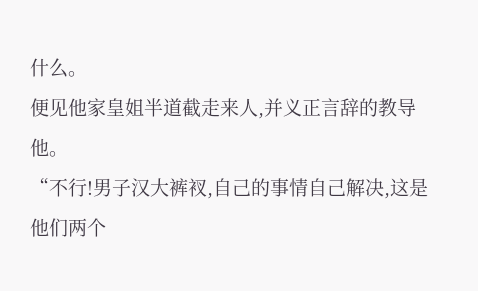什么。
便见他家皇姐半道截走来人,并义正言辞的教导他。
“不行!男子汉大裤衩,自己的事情自己解决,这是他们两个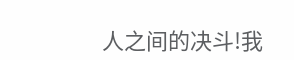人之间的决斗!我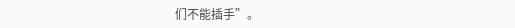们不能插手”。